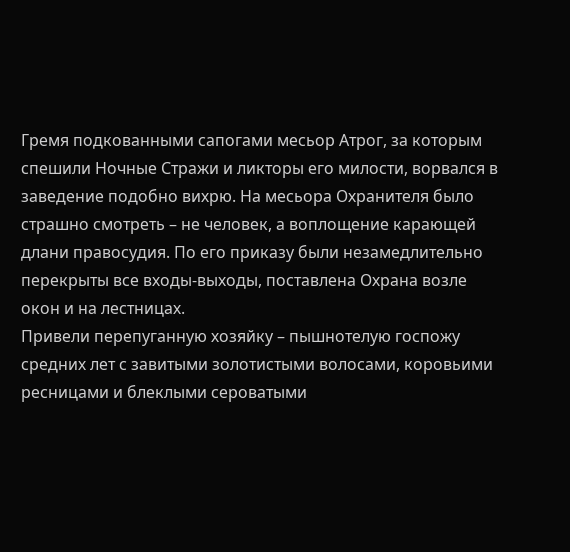Гремя подкованными сапогами месьор Атрог, за которым спешили Ночные Стражи и ликторы его милости, ворвался в заведение подобно вихрю. На месьора Охранителя было страшно смотреть – не человек, а воплощение карающей длани правосудия. По его приказу были незамедлительно перекрыты все входы-выходы, поставлена Охрана возле окон и на лестницах.
Привели перепуганную хозяйку – пышнотелую госпожу средних лет с завитыми золотистыми волосами, коровьими ресницами и блеклыми сероватыми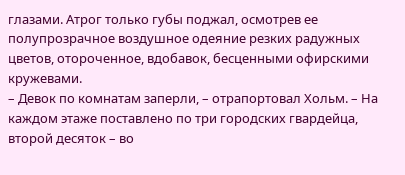глазами. Атрог только губы поджал, осмотрев ее полупрозрачное воздушное одеяние резких радужных цветов, отороченное, вдобавок, бесценными офирскими кружевами.
– Девок по комнатам заперли, – отрапортовал Хольм. – На каждом этаже поставлено по три городских гвардейца, второй десяток – во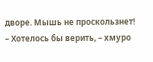дворе. Мышь не проскользнет!
– Хотелось бы верить, – хмуро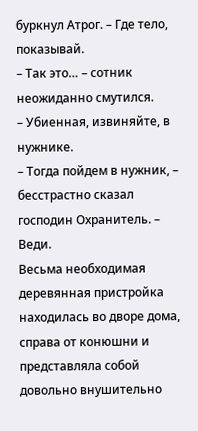буркнул Атрог. – Где тело, показывай.
– Так это… – сотник неожиданно смутился.
– Убиенная, извиняйте, в нужнике.
– Тогда пойдем в нужник, – бесстрастно сказал господин Охранитель. – Веди.
Весьма необходимая деревянная пристройка находилась во дворе дома, справа от конюшни и представляла собой довольно внушительно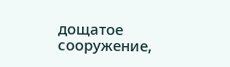дощатое сооружение,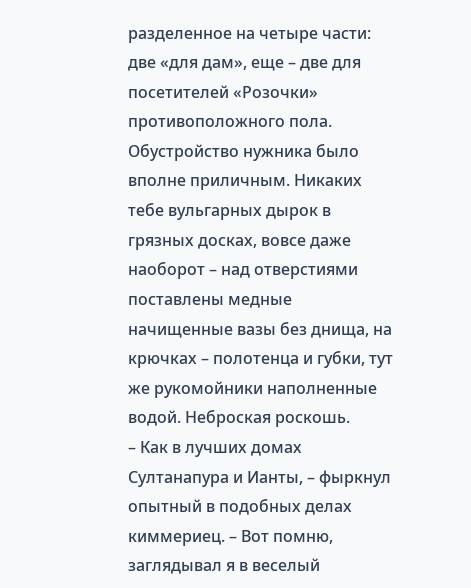разделенное на четыре части: две «для дам», еще – две для посетителей «Розочки» противоположного пола. Обустройство нужника было вполне приличным. Никаких тебе вульгарных дырок в грязных досках, вовсе даже наоборот – над отверстиями поставлены медные начищенные вазы без днища, на крючках – полотенца и губки, тут же рукомойники наполненные водой. Неброская роскошь.
– Как в лучших домах Султанапура и Ианты, – фыркнул опытный в подобных делах киммериец. – Вот помню, заглядывал я в веселый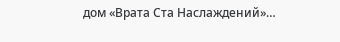дом «Врата Ста Наслаждений»…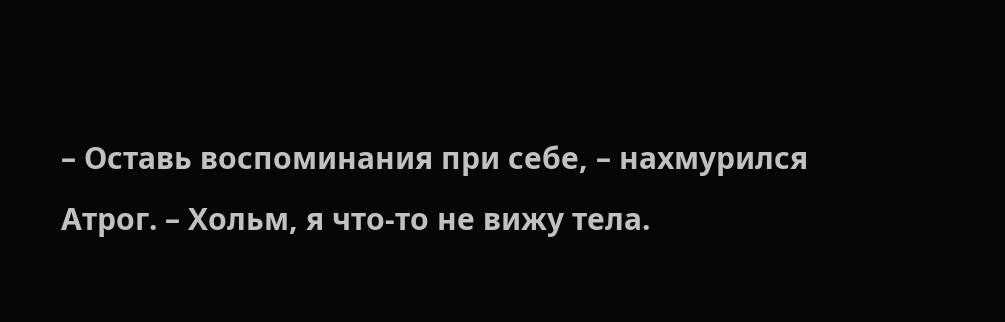– Оставь воспоминания при себе, – нахмурился Атрог. – Хольм, я что-то не вижу тела.